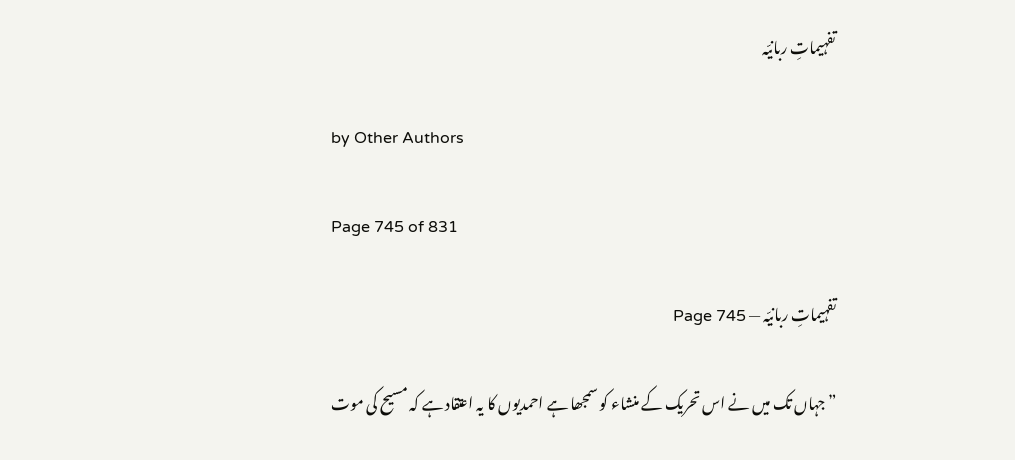تفہیماتِ ربانیّہ

by Other Authors

Page 745 of 831

تفہیماتِ ربانیّہ — Page 745

”جہاں تک میں نے اس تحریک کے منشاء کو سمجھا ہے احمدیوں کا یہ اعتقاد ہے کہ مسیح کی موت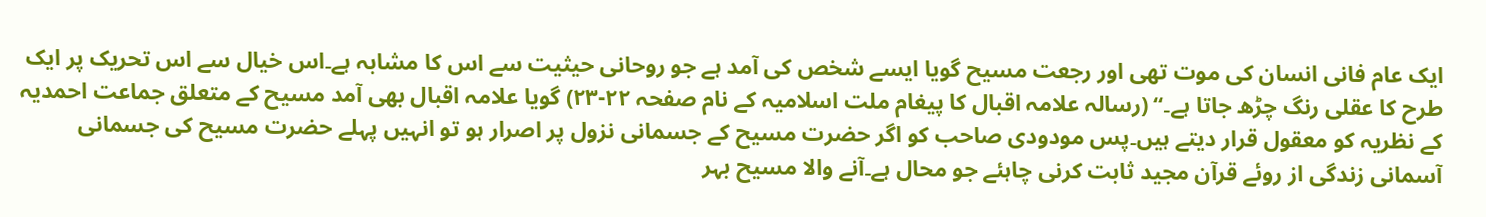ایک عام فانی انسان کی موت تھی اور رجعت مسیح گویا ایسے شخص کی آمد ہے جو روحانی حیثیت سے اس کا مشابہ ہے۔اس خیال سے اس تحریک پر ایک طرح کا عقلی رنگ چڑھ جاتا ہے۔“ (رسالہ علامہ اقبال کا پیغام ملت اسلامیہ کے نام صفحہ ۲۲-۲۳) گویا علامہ اقبال بھی آمد مسیح کے متعلق جماعت احمدیہ کے نظریہ کو معقول قرار دیتے ہیں۔پس مودودی صاحب کو اگر حضرت مسیح کے جسمانی نزول پر اصرار ہو تو انہیں پہلے حضرت مسیح کی جسمانی آسمانی زندگی از روئے قرآن مجید ثابت کرنی چاہئے جو محال ہے۔آنے والا مسیح بہر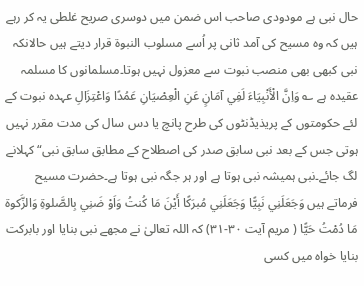حال نبی ہے مودودی صاحب اس ضمن میں دوسری صریح غلطی یہ کر رہے ہیں کہ وہ مسیح کی آمد ثانی پر اُسے مسلوب النبوۃ قرار دیتے ہیں حالانکہ نبی کبھی بھی منصب نبوت سے معزول نہیں ہوتا۔مسلمانوں کا مسلمہ عقیدہ ہے ؎ وَاِنَّ الْأَنْبِيَاءَ لَفِي آمَانٍ عَنِ الْعِصْيَانِ عَمُدًا وَاعْتِزَالِ عہدہ نبوت کے لئے حکومتوں کے پریذیڈنٹوں کی طرح پانچ یا دس سال کی مدت مقرر نہیں ہوتی جس کے بعد نبی سابق صدر کی اصطلاح کے مطابق سابق نبی“ کہلانے لگ جائے۔نبی ہمیشہ نبی ہوتا ہے اور ہر جگہ نبی ہوتا ہے۔حضرت مسیح فرماتے ہیں وَجَعَلَنِي نَبِيًّا وَجَعَلَنِي مُبرَكًا أَيْنَ مَا كُنتُ وَاَوْ ضَنِي بِالصَّلوةِ وَالزَّكوة مَا دُمْتُ حَيًّا ( مريم آیت ۳۰-۳۱) کہ اللہ تعالیٰ نے مجھے نبی بنایا اور بابرکت بنایا خواہ میں کسی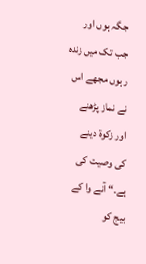جگہ ہوں اور جب تک میں زندہ رہوں مجھے اس نے نماز پڑھنے اور زکوۃ دینے کی وصیت کی ہے۔“ آنے وا کے بیج کو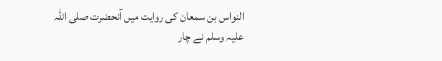النواس بن سمعان کی روایت میں آنحضرت صلی اللہ علیہ وسلم نے چار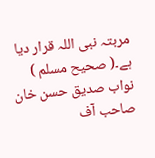مربتہ نبی اللہ قرار دیا ہے۔( صحیح مسلم ) نواب صدیق حسن خان صاحب آف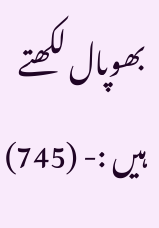بھوپال لکھتے ہیں :- (745)